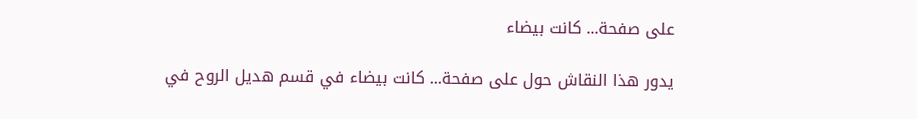على صفحة... كانت بيضاء

يدور هذا النقاش حول على صفحة... كانت بيضاء في قسم هديل الروح في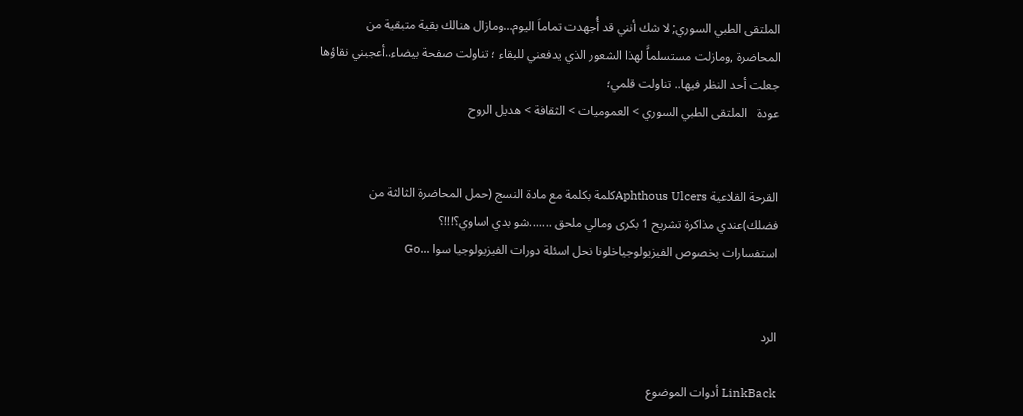الملتقى الطبي السوري; لا شك أنني قد أُجهدت تماماَ اليوم…ومازال هنالك بقية متبقية من المحاضرة ,ومازلت مستسلماًَ لهذا الشعور الذي يدفعني للبقاء ؛ تناولت صفحة بيضاء..أعجبني نقاؤها جعلت أحد النظر فيها.. تناولت قلمي؛
عودة   الملتقى الطبي السوري > العموميات > الثقافة > هديل الروح


القرحة القلاعية Aphthous Ulcersكلمة بكلمة مع مادة النسج (حمل المحاضرة الثالثة من فضلك)عندي مذاكرة تشريح 1 بكرى ومالي ملحق .......شو بدي اساوي؟!!!؟
استفسارات بخصوص الفيزيولوجياخلونا نحل اسئلة دورات الفيزيولوجيا سوا ...Go


الرد

LinkBack أدوات الموضوع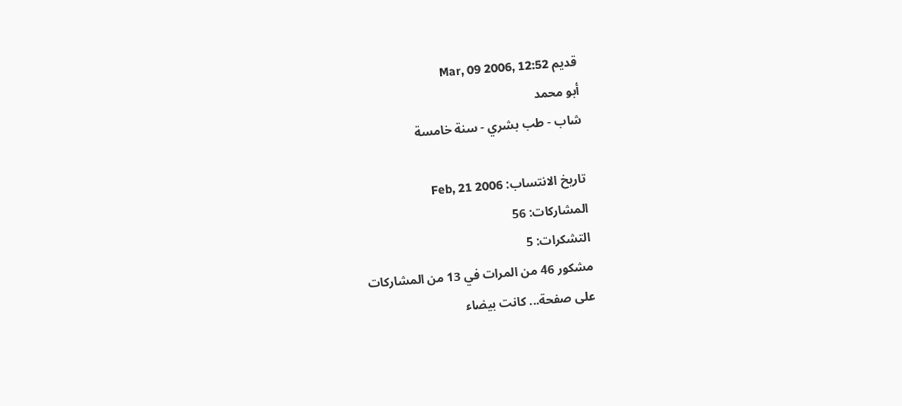قديم Mar, 09 2006, 12:52
أبو محمد
شاب - طب بشري - سنة خامسة

تاريخ الانتساب: Feb, 21 2006
المشاركات: 56
التشكرات: 5
مشكور 46 من المرات في 13 من المشاركات
على صفحة... كانت بيضاء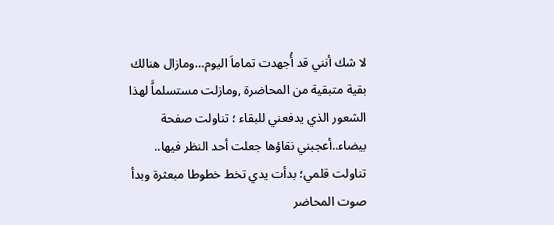لا شك أنني قد أُجهدت تماماَ اليوم…ومازال هنالك بقية متبقية من المحاضرة ,ومازلت مستسلماًَ لهذا الشعور الذي يدفعني للبقاء ؛ تناولت صفحة بيضاء..أعجبني نقاؤها جعلت أحد النظر فيها.. تناولت قلمي؛ بدأت يدي تخط خطوطا مبعثرة وبدأ صوت المحاضر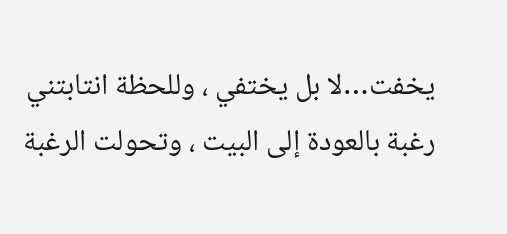يخفت…لا بل يختفي ، وللحظة انتابتني رغبة بالعودة إلى البيت ، وتحولت الرغبة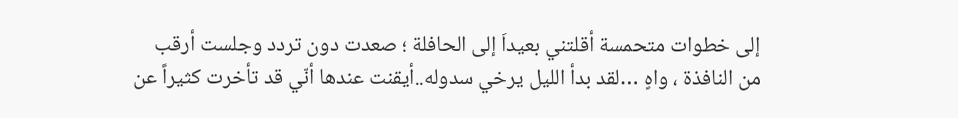إلى خطوات متحمسة أقلتني بعيداَ إلى الحافلة ؛ صعدت دون تردد وجلست أرقب من النافذة ، واهٍ …لقد بدأ الليل يرخي سدوله..أيقنت عندها أنّي قد تأخرت كثيراً عن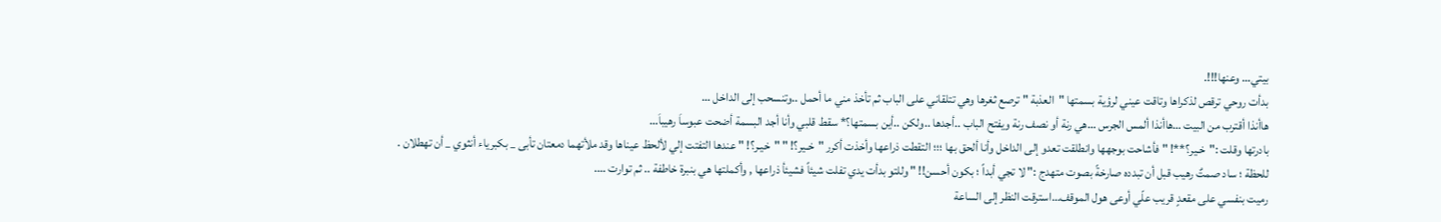بيتي… وعنها!!!.
بدأت روحي ترقص لذكراها وتاقت عيني لرؤية بسمتها "العذبة " ترصع ثغرها وهي تتلقاني على الباب ثم تأخذ مني ما أحمل ..وتنسحب إلى الداخل …
هاأنذا أقترب من البيت …هاأنذا ألمس الجرس …هي رنة أو نصف رنة ويفتح الباب ..أجدها ..ولكن ..أين بسمتها؟* سقط قلبي وأنا أجد البسمة أضحت عبوساَ رهيباَ…
بادرتها وقلت :"خـير؟**! " فأشاحت بوجهها وانطلقت تعدو إلى الداخل وأنا ألحق بها ؛؛؛ التقطت ذراعها وأخذت أكرر "خـير؟! " "خيـر؟! " عندها التفتت إلي لألحظ عيناها وقد ملأتهما دمعتان تأبى _ بكبرياء أنثوي _ أن تهطلان .
للحظة ؛ ساد صمتٌ رهيب قبل أن تبدده صارخةً بصوت متهدج :" لا تجي أبداً ؛ بكون أحسن!! " وللتو بدأت يدي تفلت شيئاً فشيئأ ذراعها , وأكملتها هي بنبرة خاطفة .. ثم توارت ….
رميت بنفسي على مقعدٍ قريب علّي أوعى هول الموقف…استرقت النظر إلى الساعة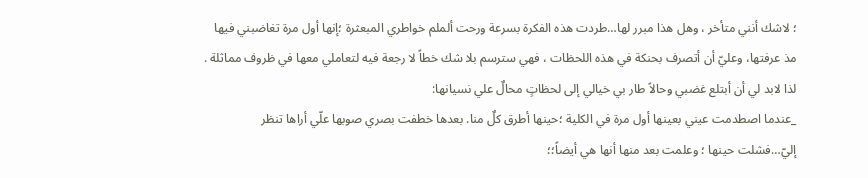؛ لاشك أنني متأخر ، وهل هذا مبرر لها…طردت هذه الفكرة بسرعة ورحت ألملم خواطري المبعثرة ؛إنها أول مرة تغاضبني فيها مذ عرفتها، وعليّ أن أتصرف بحنكة في هذه اللحظات ، فهي سترسم بلا شك خطاً لا رجعة فيه لتعاملي معها في ظروف مماثلة . لذا لابد لي أن أبتلع غضبي وحالاً طار بي خيالي إلى لحظاتٍ محالٌ علي نسيانها:
_عندما اصطدمت عيني بعينها أول مرة في الكلية ؛حينها أطرق كلٌ منا. بعدها خطفت بصري صوبها علّي أراها تنظر إليّ…فشلت حينها ؛ وعلمت بعد منها أنها هي أيضاً؛؛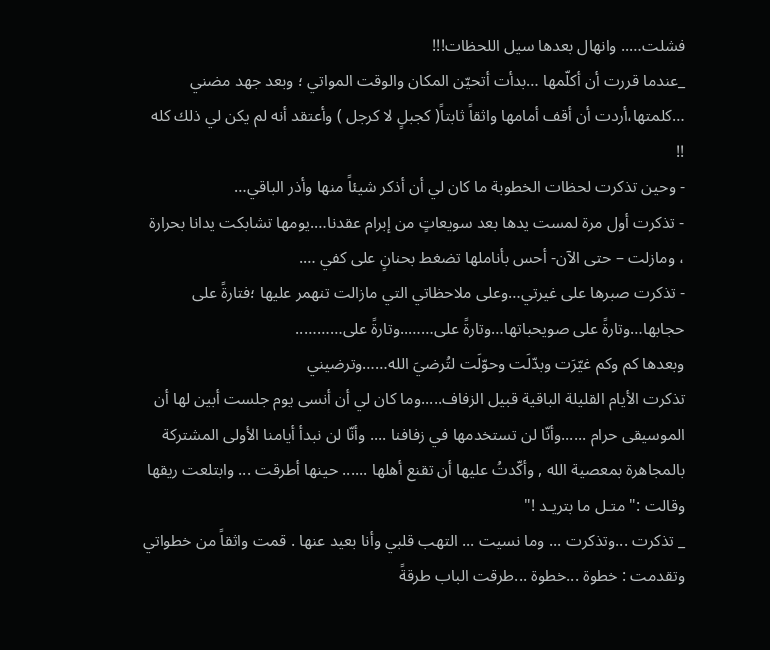فشلت….. وانهال بعدها سيل اللحظات!!!
_عندما قررت أن أكلّمها …بدأت أتحيّن المكان والوقت المواتي ؛ وبعد جهد مضني …كلمتها،أردت أن أقف أمامها واثقاً ثابتاً( كجبلٍ لا كرجل ) وأعتقد أنه لم يكن لي ذلك كله !!
- وحين تذكرت لحظات الخطوبة ما كان لي أن أذكر شيئاً منها وأذر الباقي…
- تذكرت أول مرة لمست يدها بعد سويعاتٍ من إبرام عقدنا….يومها تشابكت يدانا بحرارة ، ومازلت – حتى الآن- أحس بأناملها تضغط بحنانٍ على كفي ….
- تذكرت صبرها على غيرتي…وعلى ملاحظاتي التي مازالت تنهمر عليها ؛فتارةً على حجابها…وتارةً على صويحباتها…وتارةً على……..وتارةً على………..
وبعدها كم وكم غيّرَت وبدّلَت وحوّلَت لتُرضيَ الله……وترضيني
تذكرت الأيام القليلة الباقية قبيل الزفاف.....وما كان لي أن أنسى يوم جلست أبين لها أن الموسيقى حرام ......وأنّا لن تستخدمها في زفافنا .... وأنّا لن نبدأ أيامنا الأولى المشتركة بالمجاهرة بمعصية الله , وأكّدتُ عليها أن تقنع أهلها ...... حينها أطرقت ... وابتلعت ريقها وقالت :" متـل ما بتريـد !"
_ تذكرت ...وتذكرت ... وما نسيت ... التهب قلبي وأنا بعيد عنها . قمت واثقاً من خطواتي وتقدمت : خطوة ...خطوة ...طرقت الباب طرقةً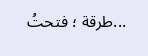...طرقة ؛ فتحتُ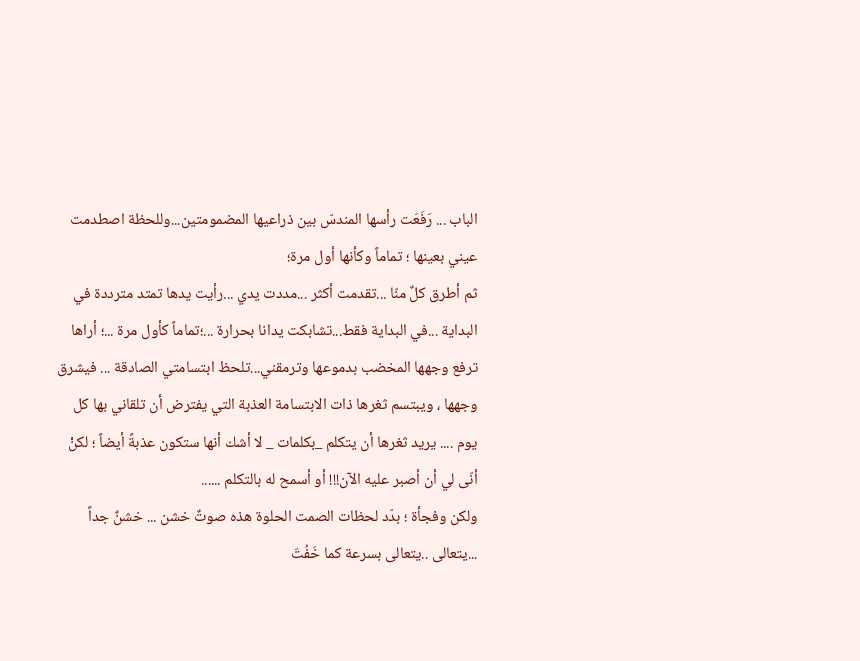الباب ... رَفَعَت رأسها المندسّ بين ذراعيها المضمومتين...وللحظة اصطدمت عيني بعينها ؛ تماماً وكأنها أول مرة؛
ثم أطرق كلٌ منّا ...تقدمت أكثر ...مددت يدي ...رأيت يدها تمتد مترددة في البداية ...في البداية فقط...تشابكت يدانا بحرارة ...؛تماماً كأول مرة ...؛ أراها ترفع وجهها المخضب بدموعها وترمقني...تلحظ ابتسامتي الصادقة ... فيشرق وجهها ، ويبتسم ثغرها ذات الابتسامة العذبة التي يفترض أن تلقاني بها كل يوم .... يريد ثغرها أن يتكلم _بكلمات _ لا أشك أنها ستكون عذبةً أيضاً ؛ لكنْ أنّى لي أن أصبر عليه الآن!!! أو أسمح له بالتكلم ......
ولكن وفجأة ؛ بدّد لحظات الصمت الحلوة هذه صوتٌ خشن ... خشنٌ جداً ...يتعالى ..يتعالى بسرعة كما خَفُتَ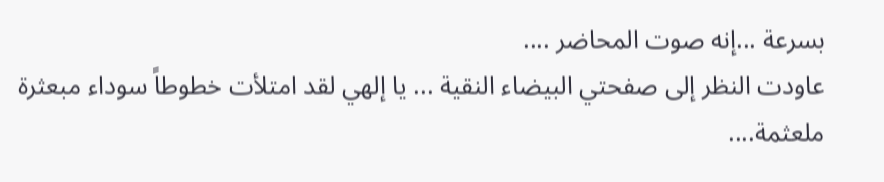بسرعة ...إنه صوت المحاضر ....
عاودت النظر إلى صفحتي البيضاء النقية ... يا إلهي لقد امتلأت خطوطاً سوداء مبعثرة ملعثمة....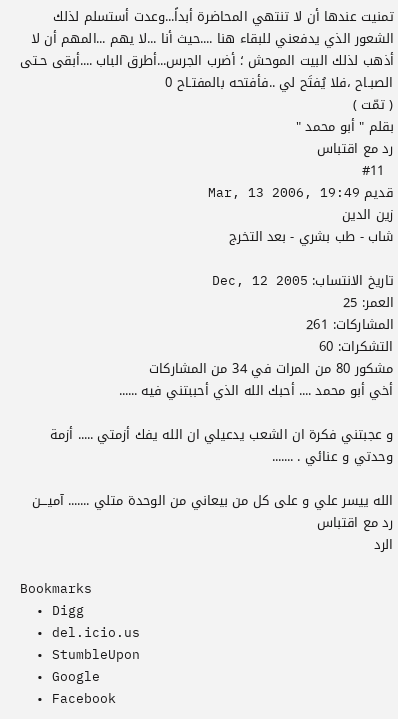تمنيت عندها أن لا تنتهي المحاضرة أبداً...وعدت أستسلم لذلك الشعور الذي يدفعني للبقاء هنا ....حيث أنا ...لا يهم ...المهم أن لا أذهب لذلك البيت الموحش ؛ أضرب الجرس...أطرق الباب ....أبقى حـتى الصبـاح ،فلا يُفتَح لي ..فأفتحه بالمفتـاح 0
( تمّت )
بقلم " أبو محمد "
رد مع اقتباس
  #11
قديم Mar, 13 2006, 19:49
زين الدين
شاب - طب بشري - بعد التخرج

تاريخ الانتساب: Dec, 12 2005
العمر: 25
المشاركات: 261
التشكرات: 60
مشكور 80 من المرات في 34 من المشاركات
أخي أبو محمد .... أحبك الله الذي أحببتني فيه ......

و عجبتني فكرة ان الشعب يدعيلي ان الله يفك أزمتي ..... أزمة وحدتي و عنائي . .......

الله ييسر علي و على كل من بيعاني من الوحدة متلي ....... آميـــن
رد مع اقتباس
الرد

Bookmarks
  • Digg
  • del.icio.us
  • StumbleUpon
  • Google
  • Facebook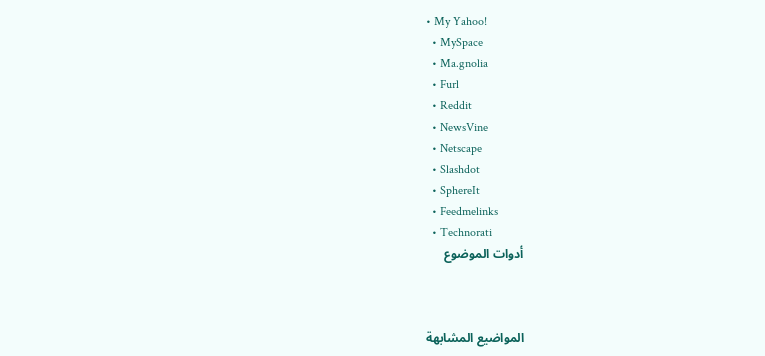• My Yahoo!
  • MySpace
  • Ma.gnolia
  • Furl
  • Reddit
  • NewsVine
  • Netscape
  • Slashdot
  • SphereIt
  • Feedmelinks
  • Technorati
أدوات الموضوع



المواضيع المشابهة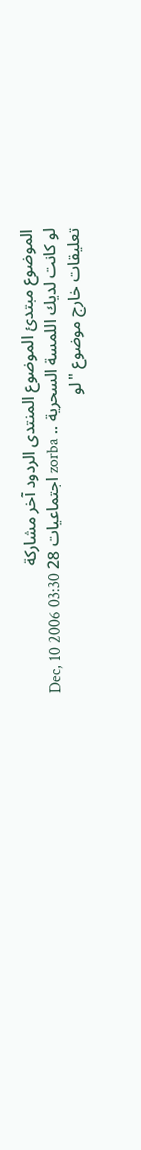الموضوع مبتدئ الموضوع المنتدى الردود آخر مشاركة
لو كانت لديك اللمسة السحرية .. zorba اجتماعيات 28 Dec, 10 2006 03:30
تعليقات خارج موضوع "لو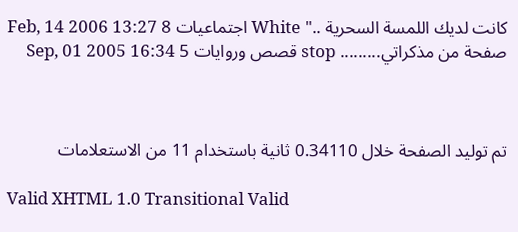كانت لديك اللمسة السحرية .." White اجتماعيات 8 Feb, 14 2006 13:27
صفحة من مذكراتي......... stop قصص وروايات 5 Sep, 01 2005 16:34



تم توليد الصفحة خلال 0.34110 ثانية باستخدام 11 من الاستعلامات

Valid XHTML 1.0 Transitional Valid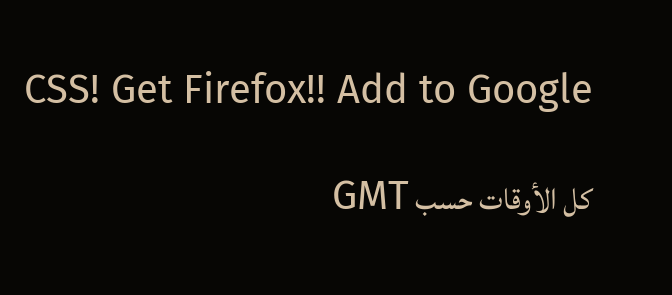CSS! Get Firefox!! Add to Google

كل الأوقات حسب GMT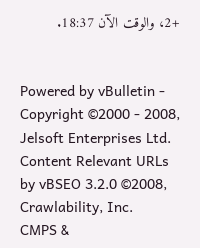+2، والوقت الآن 18:37.


Powered by vBulletin - Copyright ©2000 - 2008, Jelsoft Enterprises Ltd.
Content Relevant URLs by vBSEO 3.2.0 ©2008, Crawlability, Inc.
CMPS &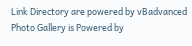Link Directory are powered by vBadvanced
Photo Gallery is Powered by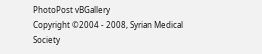PhotoPost vBGallery
Copyright ©2004 - 2008, Syrian Medical Society